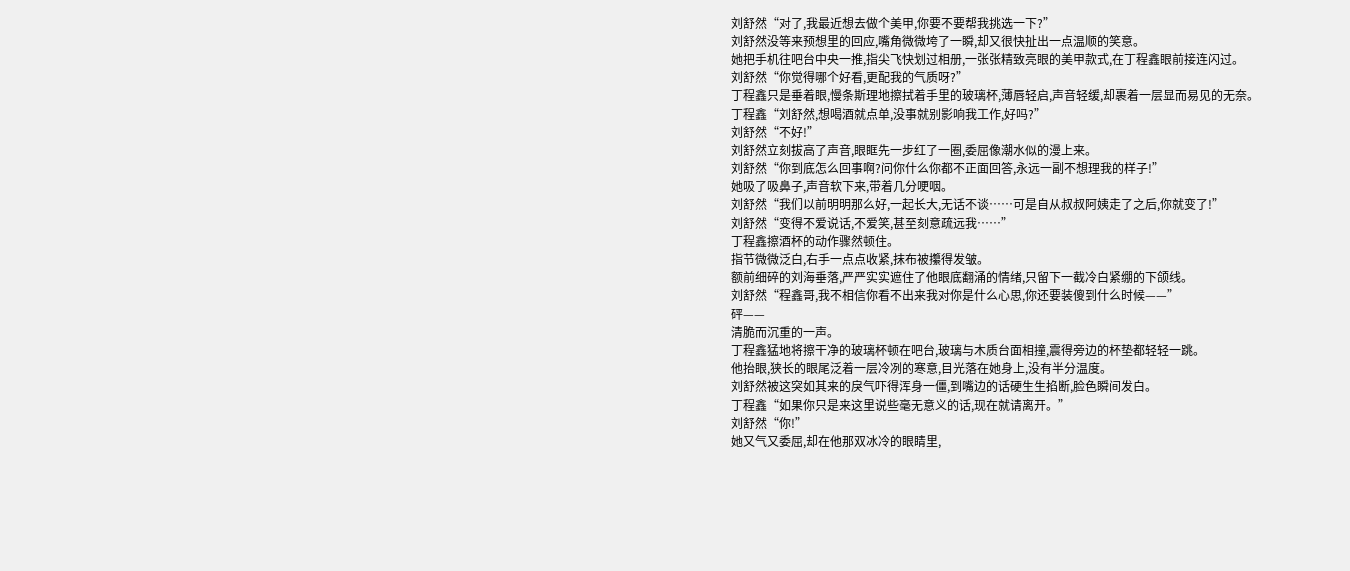刘舒然“对了,我最近想去做个美甲,你要不要帮我挑选一下?”
刘舒然没等来预想里的回应,嘴角微微垮了一瞬,却又很快扯出一点温顺的笑意。
她把手机往吧台中央一推,指尖飞快划过相册,一张张精致亮眼的美甲款式,在丁程鑫眼前接连闪过。
刘舒然“你觉得哪个好看,更配我的气质呀?”
丁程鑫只是垂着眼,慢条斯理地擦拭着手里的玻璃杯,薄唇轻启,声音轻缓,却裹着一层显而易见的无奈。
丁程鑫“刘舒然,想喝酒就点单,没事就别影响我工作,好吗?”
刘舒然“不好!”
刘舒然立刻拔高了声音,眼眶先一步红了一圈,委屈像潮水似的漫上来。
刘舒然“你到底怎么回事啊?问你什么你都不正面回答,永远一副不想理我的样子!”
她吸了吸鼻子,声音软下来,带着几分哽咽。
刘舒然“我们以前明明那么好,一起长大,无话不谈……可是自从叔叔阿姨走了之后,你就变了!”
刘舒然“变得不爱说话,不爱笑,甚至刻意疏远我……”
丁程鑫擦酒杯的动作骤然顿住。
指节微微泛白,右手一点点收紧,抹布被攥得发皱。
额前细碎的刘海垂落,严严实实遮住了他眼底翻涌的情绪,只留下一截冷白紧绷的下颌线。
刘舒然“程鑫哥,我不相信你看不出来我对你是什么心思,你还要装傻到什么时候——”
砰——
清脆而沉重的一声。
丁程鑫猛地将擦干净的玻璃杯顿在吧台,玻璃与木质台面相撞,震得旁边的杯垫都轻轻一跳。
他抬眼,狭长的眼尾泛着一层冷冽的寒意,目光落在她身上,没有半分温度。
刘舒然被这突如其来的戾气吓得浑身一僵,到嘴边的话硬生生掐断,脸色瞬间发白。
丁程鑫“如果你只是来这里说些毫无意义的话,现在就请离开。”
刘舒然“你!”
她又气又委屈,却在他那双冰冷的眼睛里,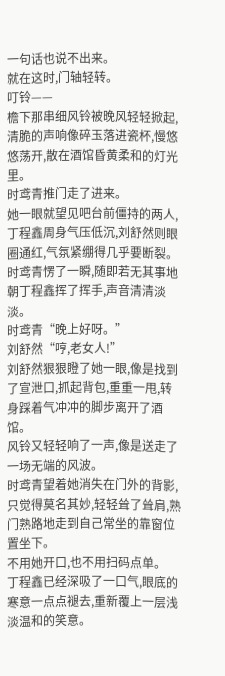一句话也说不出来。
就在这时,门轴轻转。
叮铃——
檐下那串细风铃被晚风轻轻掀起,清脆的声响像碎玉落进瓷杯,慢悠悠荡开,散在酒馆昏黄柔和的灯光里。
时鸢青推门走了进来。
她一眼就望见吧台前僵持的两人,丁程鑫周身气压低沉,刘舒然则眼圈通红,气氛紧绷得几乎要断裂。
时鸢青愣了一瞬,随即若无其事地朝丁程鑫挥了挥手,声音清清淡淡。
时鸢青“晚上好呀。”
刘舒然“哼,老女人!”
刘舒然狠狠瞪了她一眼,像是找到了宣泄口,抓起背包,重重一甩,转身踩着气冲冲的脚步离开了酒馆。
风铃又轻轻响了一声,像是送走了一场无端的风波。
时鸢青望着她消失在门外的背影,只觉得莫名其妙,轻轻耸了耸肩,熟门熟路地走到自己常坐的靠窗位置坐下。
不用她开口,也不用扫码点单。
丁程鑫已经深吸了一口气,眼底的寒意一点点褪去,重新覆上一层浅淡温和的笑意。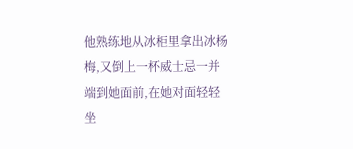他熟练地从冰柜里拿出冰杨梅,又倒上一杯威士忌一并端到她面前,在她对面轻轻坐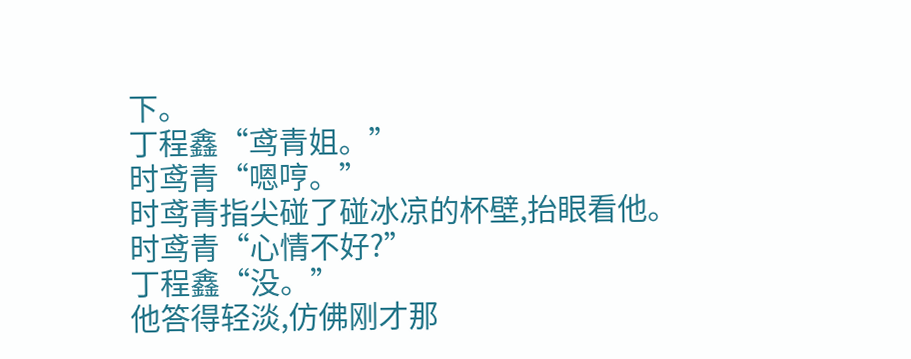下。
丁程鑫“鸢青姐。”
时鸢青“嗯哼。”
时鸢青指尖碰了碰冰凉的杯壁,抬眼看他。
时鸢青“心情不好?”
丁程鑫“没。”
他答得轻淡,仿佛刚才那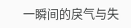一瞬间的戾气与失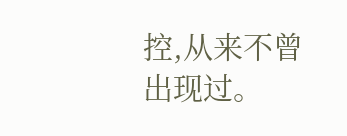控,从来不曾出现过。